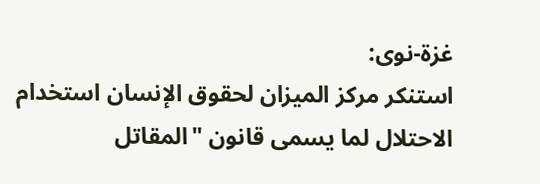غزة-نوى:
استنكر مركز الميزان لحقوق الإنسان استخدام الاحتلال لما يسمى قانون "المقاتل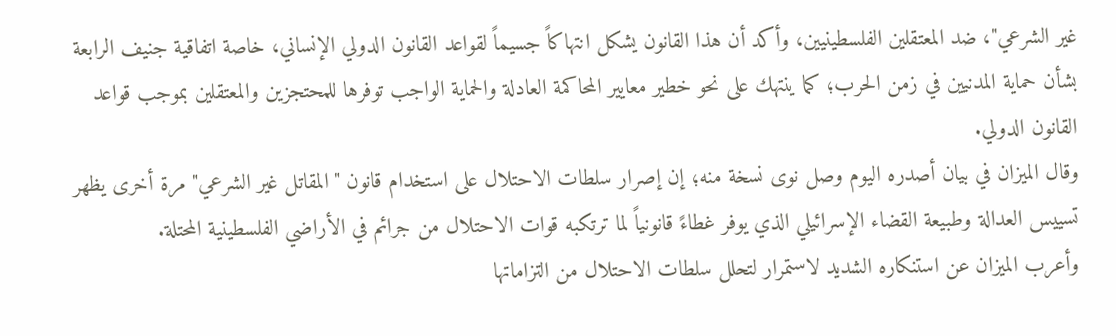غير الشرعي"، ضد المعتقلين الفلسطينيين، وأكد أن هذا القانون يشكل انتهاكاً جسيماً لقواعد القانون الدولي الإنساني، خاصة اتفاقية جنيف الرابعة بشأن حماية المدنيين في زمن الحرب؛ كما ينتهك على نحو خطير معايير المحاكمة العادلة والحماية الواجب توفرها للمحتجزين والمعتقلين بموجب قواعد القانون الدولي.
وقال الميزان في بيان أصدره اليوم وصل نوى نسخة منه؛ إن إصرار سلطات الاحتلال على استخدام قانون "المقاتل غير الشرعي" مرة أخرى يظهر تسييس العدالة وطبيعة القضاء الإسرائيلي الذي يوفر غطاءً قانونياً لما ترتكبه قوات الاحتلال من جرائم في الأراضي الفلسطينية المحتلة.
وأعرب الميزان عن استنكاره الشديد لاستمرار لتحلل سلطات الاحتلال من التزاماتها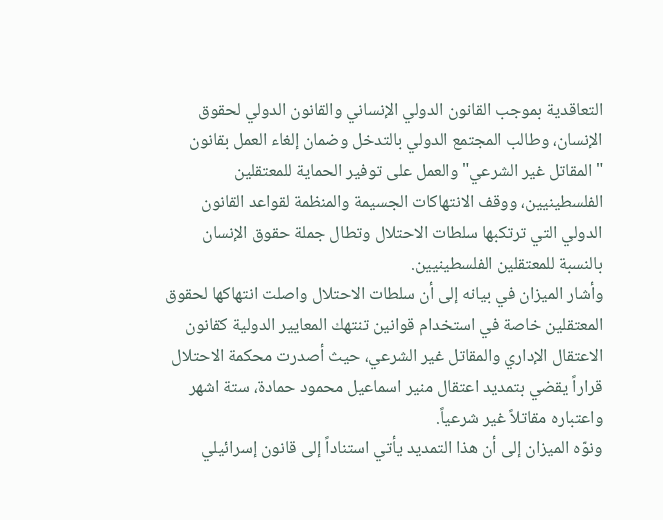التعاقدية بموجب القانون الدولي الإنساني والقانون الدولي لحقوق الإنسان، وطالب المجتمع الدولي بالتدخل وضمان إلغاء العمل بقانون "المقاتل غير الشرعي" والعمل على توفير الحماية للمعتقلين الفلسطينيين، ووقف الانتهاكات الجسيمة والمنظمة لقواعد القانون الدولي التي ترتكبها سلطات الاحتلال وتطال جملة حقوق الإنسان بالنسبة للمعتقلين الفلسطينيين.
وأشار الميزان في بيانه إلى أن سلطات الاحتلال واصلت انتهاكها لحقوق المعتقلين خاصة في استخدام قوانين تنتهك المعايير الدولية كقانون الاعتقال الإداري والمقاتل غير الشرعي، حيث أصدرت محكمة الاحتلال قراراً يقضي بتمديد اعتقال منير اسماعيل محمود حمادة، ستة اشهر واعتباره مقاتلاً غير شرعياً.
ونوّه الميزان إلى أن هذا التمديد يأتي استناداً إلى قانون إسرائيلي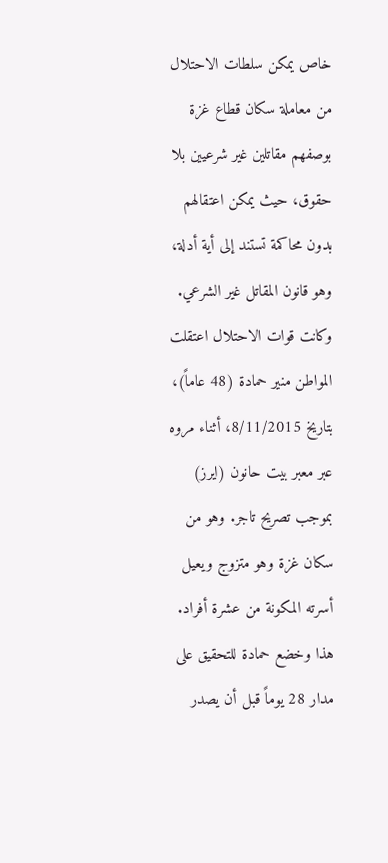خاص يمكن سلطات الاحتلال من معاملة سكان قطاع غزة بوصفهم مقاتلين غير شرعيين بلا حقوق، حيث يمكن اعتقالهم بدون محاكمة تستند إلى أية أدلة، وهو قانون المقاتل غير الشرعي.
وكانت قوات الاحتلال اعتقلت المواطن منير حمادة (48 عاماً)، بتاريخ 8/11/2015، أثناء مروه عبر معبر بيت حانون (ايرز) بموجب تصريح تاجر. وهو من سكان غزة وهو متزوج ويعيل أسرته المكونة من عشرة أفراد. هذا وخضع حمادة للتحقيق على مدار 28 يوماً قبل أن يصدر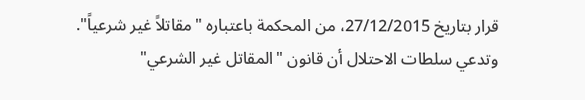قرار بتاريخ 27/12/2015، من المحكمة باعتباره "مقاتلاً غير شرعياً".
وتدعي سلطات الاحتلال أن قانون "المقاتل غير الشرعي"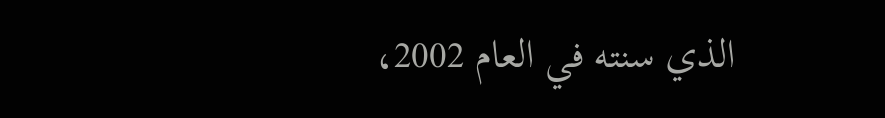الذي سنته في العام 2002،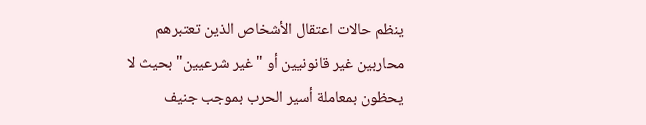ينظم حالات اعتقال الأشخاص الذين تعتبرهم محاربين غير قانونيين أو "غير شرعيين" بحيث لا يحظون بمعاملة أسير الحرب بموجب جنيف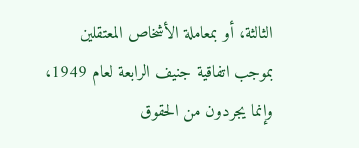الثالثة، أو بمعاملة الأشخاص المعتقلين بموجب اتفاقية جنيف الرابعة لعام 1949، وإنما يجردون من الحقوق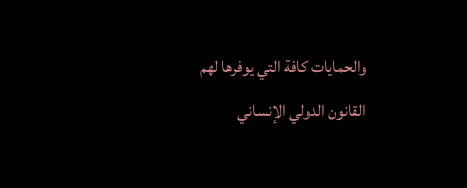والحمايات كافة التي يوفرها لهم القانون الدولي الإنساني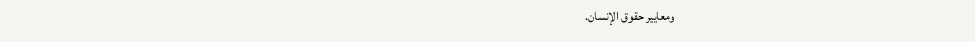ومعايير حقوق الإنسان.